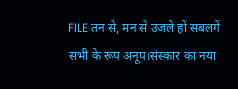FILE तन से, मन से उजले हों सबलगें सभी के रूप अनूप।संस्कार का नया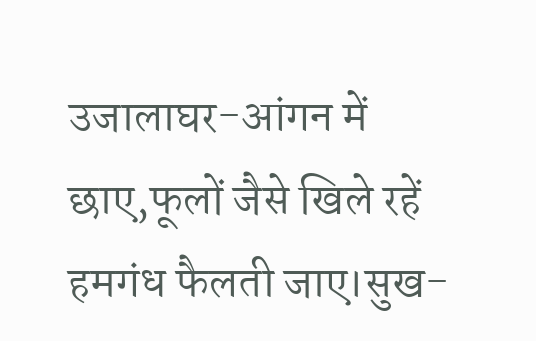उजालाघर-आंगन में छाए,फूलों जैसे खिले रहें हमगंध फैलती जाए।सुख-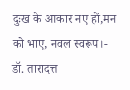दुःख के आकार नए हों,मन को भाए, नवल स्वरूप।- डॉ. तारादत्त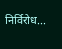निर्विरोध...